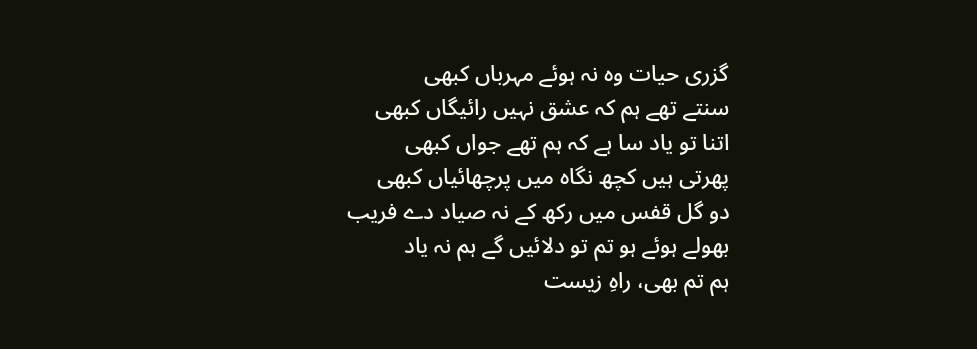گزری حیات وہ نہ ہوئے مہرباں کبھی
سنتے تھے ہم کہ عشق نہیں رائیگاں کبھی
اتنا تو یاد سا ہے کہ ہم تھے جواں کبھی
پھرتی ہیں کچھ نگاہ میں پرچھائیاں کبھی
دو گل قفس میں رکھ کے نہ صیاد دے فریب
بھولے ہوئے ہو تم تو دلائیں گے ہم نہ یاد
ہم تم بھی، راہِ زیست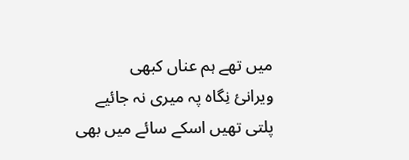میں تھے ہم عناں کبھی
ویرانئ نِگاہ پہ میری نہ جائیے
پلتی تھیں اسکے سائے میں بھی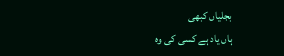بجلیاں کبھی
ہاں یاد ہے کسی کی وہ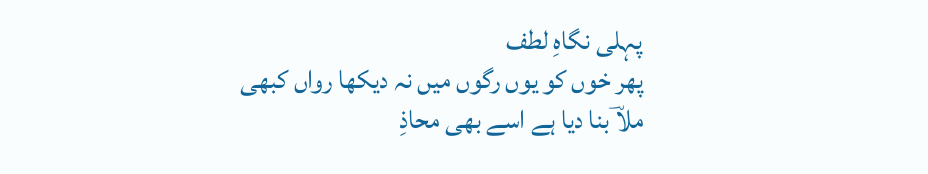پہلی نگاہِ لطف
پھر خوں کو یوں رگوں میں نہ دیکھا رواں کبھی
ملاؔ بنا دیا ہے اسے بھی محاذِ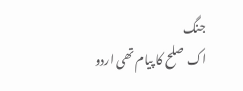جنگ
اک صلح کا پیام تھی اردو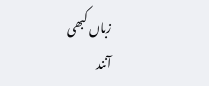زباں کبھی
آنند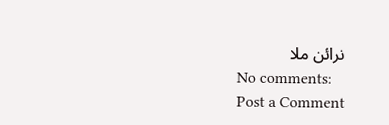نرائن ملا
No comments:
Post a Comment